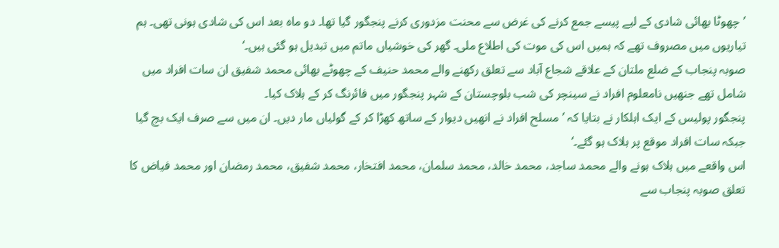’چھوٹا بھائی شادی کے لیے پیسے جمع کرنے کی غرض سے محنت مزدوری کرنے پنجگور گیا تھا۔ دو ماہ بعد اس کی شادی ہونی تھی۔ ہم تیاریوں میں مصروف تھے کہ ہمیں اس کی موت کی اطلاع ملی۔ گھر کی خوشیاں ماتم میں تبدیل ہو گئی ہیں۔‘
صوبہ پنجاب کے ضلع ملتان کے علاقے شجاع آباد سے تعلق رکھنے والے محمد حنیف کے چھوٹے بھائی محمد شفیق ان سات افراد میں شامل تھے جنھیں نامعلوم افراد نے سینچر کی شب بلوچستان کے شہر پنجگور میں فائرنگ کر کے ہلاک کیا۔
پنجگور پولیس کے ایک اہلکار نے بتایا کہ ’مسلح افراد نے انھیں دیوار کے ساتھ کھڑا کر کے گولیاں مار دیں۔ ان میں سے صرف ایک بچ گیا جبکہ سات افراد موقع پر ہلاک ہو گئے۔‘
اس واقعے میں ہلاک ہونے والے محمد ساجد، محمد خالد، محمد سلمان، محمد افتخار، محمد شفیق، محمد رمضان اور محمد فیاض کا تعلق صوبہ پنجاب سے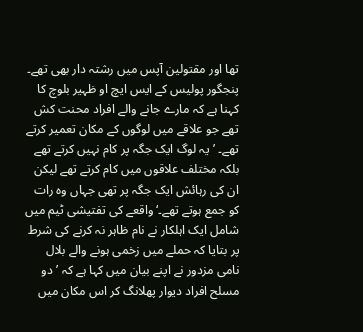تھا اور مقتولین آپس میں رشتہ دار بھی تھے۔
پنجگور پولیس کے ایس ایچ او ظہیر بلوچ کا کہنا ہے کہ مارے جانے والے افراد محنت کش تھے جو علاقے میں لوگوں کے مکان تعمیر کرتے تھے۔ ’یہ لوگ ایک جگہ پر کام نہیں کرتے تھے بلکہ مختلف علاقوں میں کام کرتے تھے لیکن ان کی رہائش ایک جگہ پر تھی جہاں وہ رات کو جمع ہوتے تھے۔‘واقعے کی تفتیشی ٹیم میں شامل ایک اہلکار نے نام ظاہر نہ کرنے کی شرط پر بتایا کہ حملے میں زخمی ہونے والے بلال نامی مزدور نے اپنے بیان میں کہا ہے کہ ’دو مسلح افراد دیوار پھلانگ کر اس مکان میں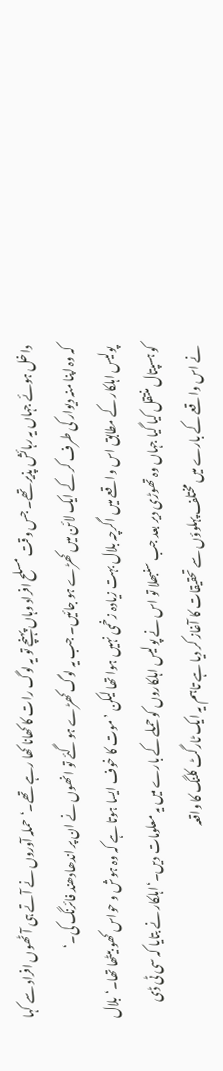داخل ہوئے جہاں یہ رہائش پذیر تھے۔ جس وقت مسلح افراد وہاں پہنچے تو یہ لوگ رات کا کھانا کھا رہے تھے۔‘حملہ آوروں نے آتے ہی آٹھوں افراد سے کہا کہ وہ اپنا منہ دیوار کی طرف کر کے ایک لائن میں کھڑے ہو جائیں۔ جب یہ لوگ کھڑے ہو گئے تو انھوں نے ان پر اندھادھند فائرنگ کی۔‘
پولیس اہلکار کے مطابق اس واقعے میں اگرچہ بلال بہت زیادہ زخمی نہیں ہوا تھا لیکن ’موت کا خوف ایسا ہوتا ہے کہ وہ ہوش و حواس کھو بیٹھا تھا۔‘بلال کو ہسپتال منتقل کیا گیا جہاں وہ تھوڑی دیر بعد جب سنبھلا تو اس نے پولیس اہلکاروں کو حملے کے بارے میں یہ معلومات دیں۔‘اہلکار نے بتایا کہ سی ٹی ڈی نے اس واقعے کے بارے میں مختلف پہلوؤں سے تحقیقات کا آغاز کر دیا ہے تاہم یہ ایک ٹارگٹ کلنگ کا واقعہ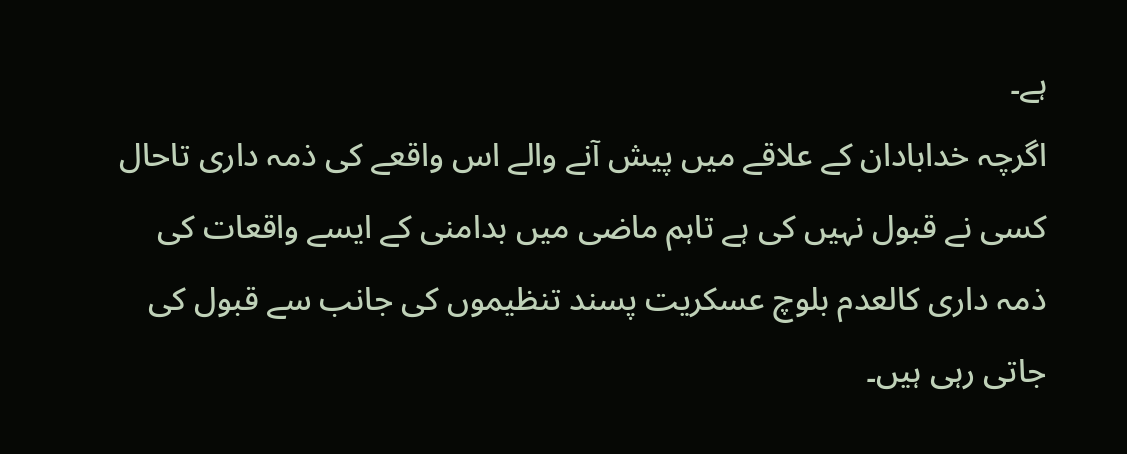ہے۔
اگرچہ خدابادان کے علاقے میں پیش آنے والے اس واقعے کی ذمہ داری تاحال کسی نے قبول نہیں کی ہے تاہم ماضی میں بدامنی کے ایسے واقعات کی ذمہ داری کالعدم بلوچ عسکریت پسند تنظیموں کی جانب سے قبول کی جاتی رہی ہیں۔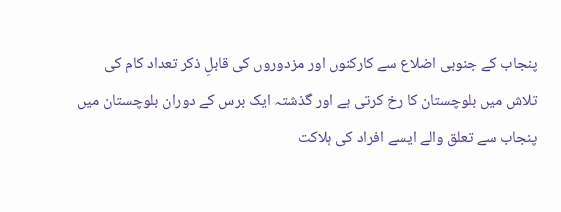پنجاب کے جنوبی اضلاع سے کارکنوں اور مزدوروں کی قابلِ ذکر تعداد کام کی تلاش میں بلوچستان کا رخ کرتی ہے اور گذشتہ ایک برس کے دوران بلوچستان میں پنجاب سے تعلق والے ایسے افراد کی ہلاکت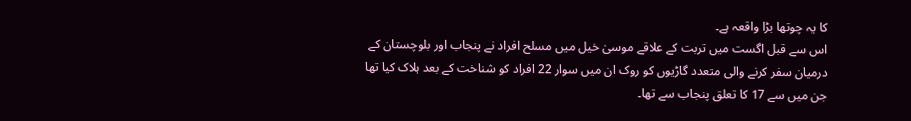کا یہ چوتھا بڑا واقعہ ہے۔
اس سے قبل اگست میں تربت کے علاقے موسیٰ خیل میں مسلح افراد نے پنجاب اور بلوچستان کے درمیان سفر کرنے والی متعدد گاڑیوں کو روک ان میں سوار 22 افراد کو شناخت کے بعد ہلاک کیا تھا جن میں سے 17 کا تعلق پنجاب سے تھا۔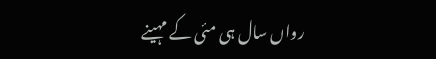رواں سال ہی مئی کے مہینے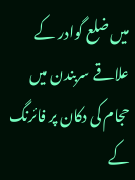میں ضلع گوادر کے علاقے سربندن میں حجام کی دکان پر فائرنگ کے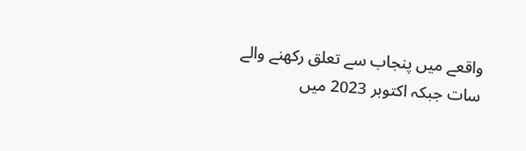واقعے میں پنجاب سے تعلق رکھنے والے سات جبکہ اکتوبر 2023 میں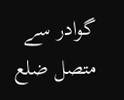گوادر سے متصل ضلع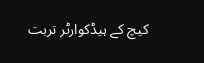کیچ کے ہیڈکوارٹر تربت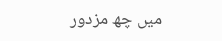میں چھ مزدور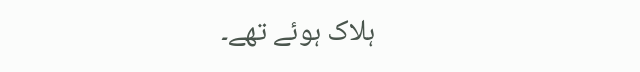ہلاک ہوئے تھے۔